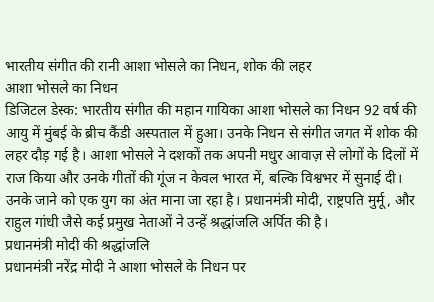भारतीय संगीत की रानी आशा भोसले का निधन, शोक की लहर
आशा भोसले का निधन
डिजिटल डेस्क: भारतीय संगीत की महान गायिका आशा भोसले का निधन 92 वर्ष की आयु में मुंबई के ब्रीच कैंडी अस्पताल में हुआ। उनके निधन से संगीत जगत में शोक की लहर दौड़ गई है। आशा भोसले ने दशकों तक अपनी मधुर आवाज़ से लोगों के दिलों में राज किया और उनके गीतों की गूंज न केवल भारत में, बल्कि विश्वभर में सुनाई दी। उनके जाने को एक युग का अंत माना जा रहा है। प्रधानमंत्री मोदी, राष्ट्रपति मुर्मू, और राहुल गांधी जैसे कई प्रमुख नेताओं ने उन्हें श्रद्धांजलि अर्पित की है।
प्रधानमंत्री मोदी की श्रद्धांजलि
प्रधानमंत्री नरेंद्र मोदी ने आशा भोसले के निधन पर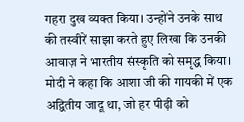गहरा दुख व्यक्त किया। उन्होंने उनके साथ की तस्वीरें साझा करते हुए लिखा कि उनकी आवाज़ ने भारतीय संस्कृति को समृद्ध किया। मोदी ने कहा कि आशा जी की गायकी में एक अद्वितीय जादू था, जो हर पीढ़ी को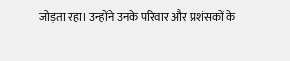जोड़ता रहा। उन्होंने उनके परिवार और प्रशंसकों के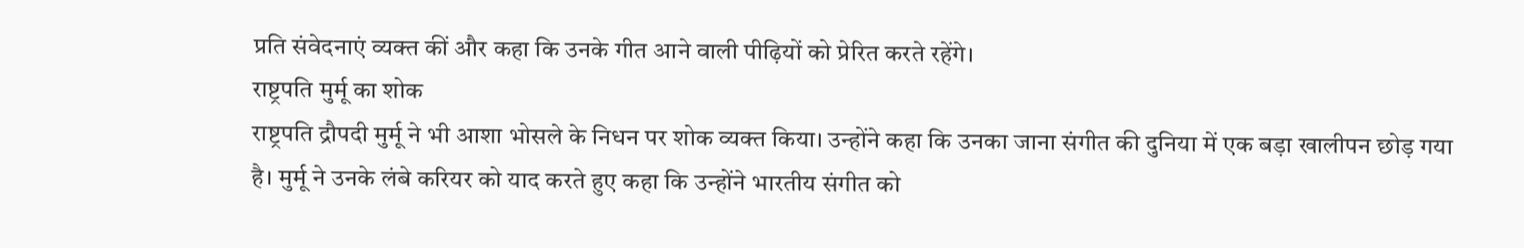प्रति संवेदनाएं व्यक्त कीं और कहा कि उनके गीत आने वाली पीढ़ियों को प्रेरित करते रहेंगे।
राष्ट्रपति मुर्मू का शोक
राष्ट्रपति द्रौपदी मुर्मू ने भी आशा भोसले के निधन पर शोक व्यक्त किया। उन्होंने कहा कि उनका जाना संगीत की दुनिया में एक बड़ा खालीपन छोड़ गया है। मुर्मू ने उनके लंबे करियर को याद करते हुए कहा कि उन्होंने भारतीय संगीत को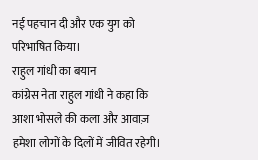नई पहचान दी और एक युग को परिभाषित किया।
राहुल गांधी का बयान
कांग्रेस नेता राहुल गांधी ने कहा कि आशा भोसले की कला और आवाज़ हमेशा लोगों के दिलों में जीवित रहेगी।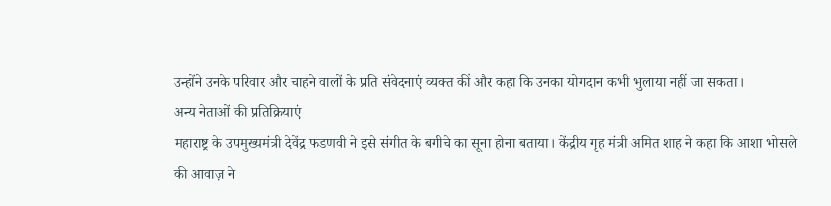उन्होंने उनके परिवार और चाहने वालों के प्रति संवेदनाएं व्यक्त कीं और कहा कि उनका योगदान कभी भुलाया नहीं जा सकता।
अन्य नेताओं की प्रतिक्रियाएं
महाराष्ट्र के उपमुख्यमंत्री देवेंद्र फडणवी ने इसे संगीत के बगीचे का सूना होना बताया। केंद्रीय गृह मंत्री अमित शाह ने कहा कि आशा भोसले की आवाज़ ने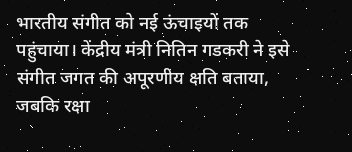भारतीय संगीत को नई ऊंचाइयों तक पहुंचाया। केंद्रीय मंत्री नितिन गडकरी ने इसे संगीत जगत की अपूरणीय क्षति बताया, जबकि रक्षा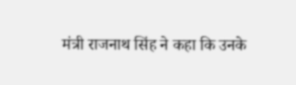मंत्री राजनाथ सिंह ने कहा कि उनके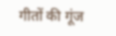गीतों की गूंज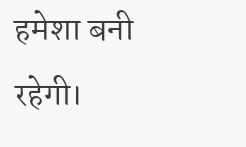हमेशा बनी रहेगी।